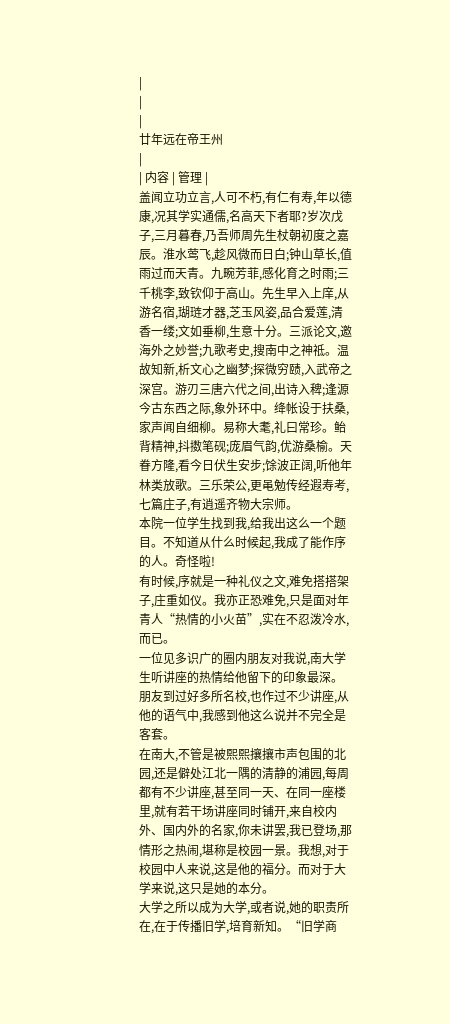|
|
|
廿年远在帝王州
|
| 内容 | 管理 |
盖闻立功立言,人可不朽,有仁有寿,年以德康,况其学实通儒,名高天下者耶?岁次戊子,三月暮春,乃吾师周先生杖朝初度之嘉辰。淮水莺飞,趁风微而日白;钟山草长,值雨过而天青。九畹芳菲,感化育之时雨;三千桃李,致钦仰于高山。先生早入上庠,从游名宿,瑚琏才器,芝玉风姿,品合爱莲,清香一缕;文如垂柳,生意十分。三派论文,邀海外之妙誉;九歌考史,搜南中之神祗。温故知新,析文心之幽梦;探微穷赜,入武帝之深宫。游刃三唐六代之间,出诗入稗;逢源今古东西之际,象外环中。绛帐设于扶桑,家声闻自细柳。易称大耄,礼曰常珍。鲐背精神,抖擞笔砚;庞眉气韵,优游桑榆。天眷方隆,看今日伏生安步;馀波正阔,听他年林类放歌。三乐荣公,更黾勉传经遐寿考,七篇庄子,有逍遥齐物大宗师。
本院一位学生找到我,给我出这么一个题目。不知道从什么时候起,我成了能作序的人。奇怪啦!
有时候,序就是一种礼仪之文,难免搭搭架子,庄重如仪。我亦正恐难免,只是面对年青人“热情的小火苗”,实在不忍泼冷水,而已。
一位见多识广的圈内朋友对我说,南大学生听讲座的热情给他留下的印象最深。朋友到过好多所名校,也作过不少讲座,从他的语气中,我感到他这么说并不完全是客套。
在南大,不管是被熙熙攘攘市声包围的北园,还是僻处江北一隅的清静的浦园,每周都有不少讲座,甚至同一天、在同一座楼里,就有若干场讲座同时铺开,来自校内外、国内外的名家,你未讲罢,我已登场,那情形之热闹,堪称是校园一景。我想,对于校园中人来说,这是他的福分。而对于大学来说,这只是她的本分。
大学之所以成为大学,或者说,她的职责所在,在于传播旧学,培育新知。“旧学商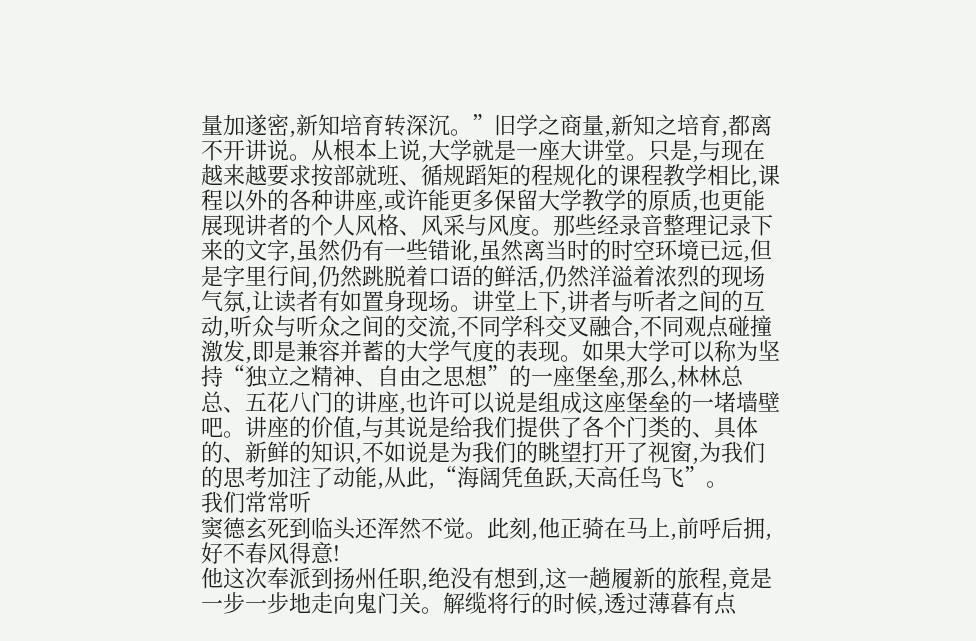量加遂密,新知培育转深沉。”旧学之商量,新知之培育,都离不开讲说。从根本上说,大学就是一座大讲堂。只是,与现在越来越要求按部就班、循规蹈矩的程规化的课程教学相比,课程以外的各种讲座,或许能更多保留大学教学的原质,也更能展现讲者的个人风格、风采与风度。那些经录音整理记录下来的文字,虽然仍有一些错讹,虽然离当时的时空环境已远,但是字里行间,仍然跳脱着口语的鲜活,仍然洋溢着浓烈的现场气氛,让读者有如置身现场。讲堂上下,讲者与听者之间的互动,听众与听众之间的交流,不同学科交叉融合,不同观点碰撞激发,即是兼容并蓄的大学气度的表现。如果大学可以称为坚持“独立之精神、自由之思想”的一座堡垒,那么,林林总总、五花八门的讲座,也许可以说是组成这座堡垒的一堵墙壁吧。讲座的价值,与其说是给我们提供了各个门类的、具体的、新鲜的知识,不如说是为我们的眺望打开了视窗,为我们的思考加注了动能,从此,“海阔凭鱼跃,天高任鸟飞”。
我们常常听
窦德玄死到临头还浑然不觉。此刻,他正骑在马上,前呼后拥,好不春风得意!
他这次奉派到扬州任职,绝没有想到,这一趟履新的旅程,竟是一步一步地走向鬼门关。解缆将行的时候,透过薄暮有点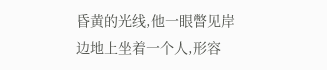昏黄的光线,他一眼瞥见岸边地上坐着一个人,形容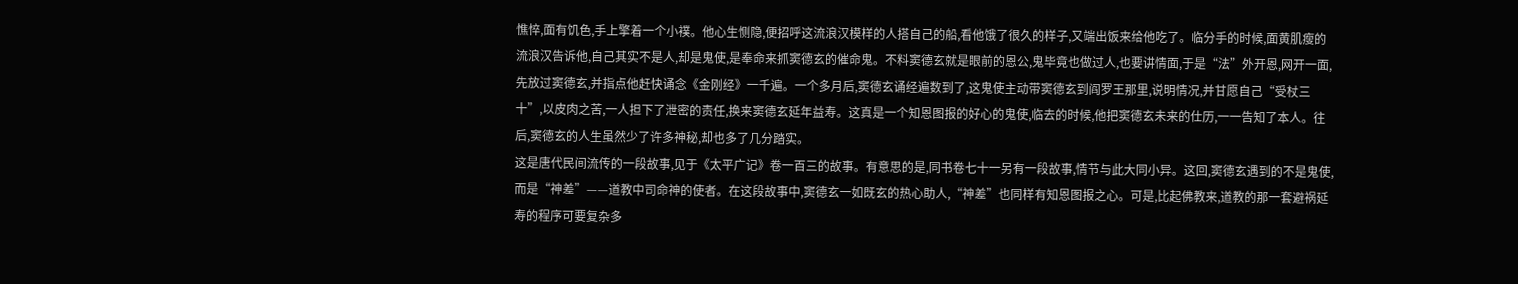憔悴,面有饥色,手上擎着一个小襆。他心生恻隐,便招呼这流浪汉模样的人搭自己的船,看他饿了很久的样子,又端出饭来给他吃了。临分手的时候,面黄肌瘦的流浪汉告诉他,自己其实不是人,却是鬼使,是奉命来抓窦德玄的催命鬼。不料窦德玄就是眼前的恩公,鬼毕竟也做过人,也要讲情面,于是“法”外开恩,网开一面,先放过窦德玄,并指点他赶快诵念《金刚经》一千遍。一个多月后,窦德玄诵经遍数到了,这鬼使主动带窦德玄到阎罗王那里,说明情况,并甘愿自己“受杖三十”,以皮肉之苦,一人担下了泄密的责任,换来窦德玄延年益寿。这真是一个知恩图报的好心的鬼使,临去的时候,他把窦德玄未来的仕历,一一告知了本人。往后,窦德玄的人生虽然少了许多神秘,却也多了几分踏实。
这是唐代民间流传的一段故事,见于《太平广记》卷一百三的故事。有意思的是,同书卷七十一另有一段故事,情节与此大同小异。这回,窦德玄遇到的不是鬼使,而是“神差”——道教中司命神的使者。在这段故事中,窦德玄一如既玄的热心助人,“神差”也同样有知恩图报之心。可是,比起佛教来,道教的那一套避祸延寿的程序可要复杂多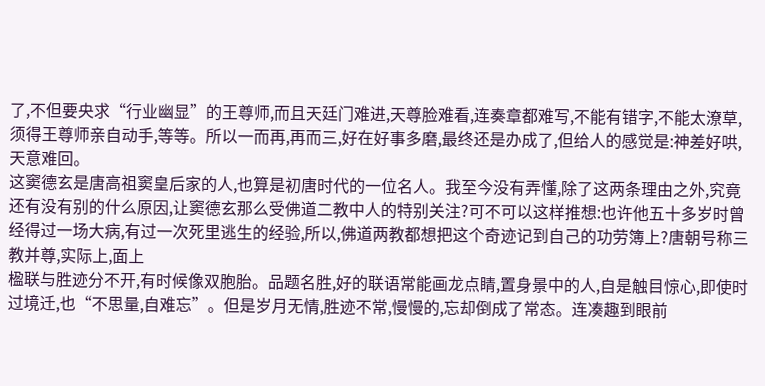了,不但要央求“行业幽显”的王尊师,而且天廷门难进,天尊脸难看,连奏章都难写,不能有错字,不能太潦草,须得王尊师亲自动手,等等。所以一而再,再而三,好在好事多磨,最终还是办成了,但给人的感觉是:神差好哄,天意难回。
这窦德玄是唐高祖窦皇后家的人,也算是初唐时代的一位名人。我至今没有弄懂,除了这两条理由之外,究竟还有没有别的什么原因,让窦德玄那么受佛道二教中人的特别关注?可不可以这样推想:也许他五十多岁时曾经得过一场大病,有过一次死里逃生的经验,所以,佛道两教都想把这个奇迹记到自己的功劳簿上?唐朝号称三教并尊,实际上,面上
楹联与胜迹分不开,有时候像双胞胎。品题名胜,好的联语常能画龙点睛,置身景中的人,自是触目惊心,即使时过境迁,也“不思量,自难忘”。但是岁月无情,胜迹不常,慢慢的,忘却倒成了常态。连凑趣到眼前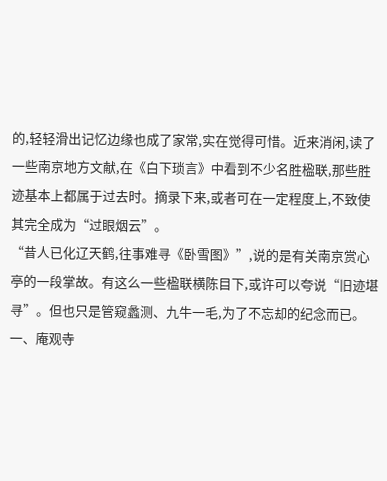的,轻轻滑出记忆边缘也成了家常,实在觉得可惜。近来消闲,读了一些南京地方文献,在《白下琐言》中看到不少名胜楹联,那些胜迹基本上都属于过去时。摘录下来,或者可在一定程度上,不致使其完全成为“过眼烟云”。
“昔人已化辽天鹤,往事难寻《卧雪图》”,说的是有关南京赏心亭的一段掌故。有这么一些楹联横陈目下,或许可以夸说“旧迹堪寻”。但也只是管窥蠡测、九牛一毛,为了不忘却的纪念而已。
一、庵观寺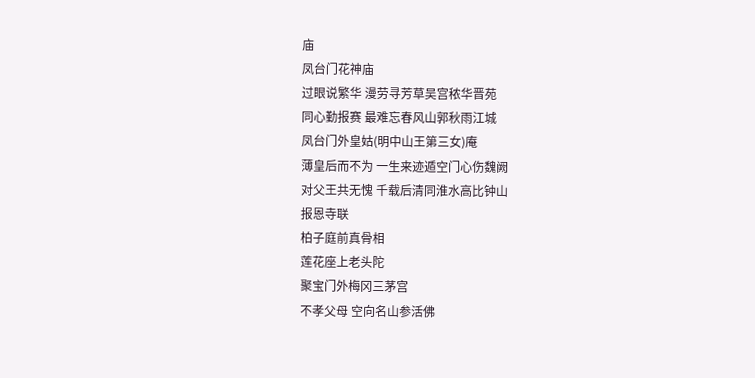庙
凤台门花神庙
过眼说繁华 漫劳寻芳草吴宫秾华晋苑
同心勤报赛 最难忘春风山郭秋雨江城
凤台门外皇姑(明中山王第三女)庵
薄皇后而不为 一生来迹遁空门心伤魏阙
对父王共无愧 千载后清同淮水高比钟山
报恩寺联
柏子庭前真骨相
莲花座上老头陀
聚宝门外梅冈三茅宫
不孝父母 空向名山参活佛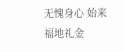无愧身心 始来福地礼金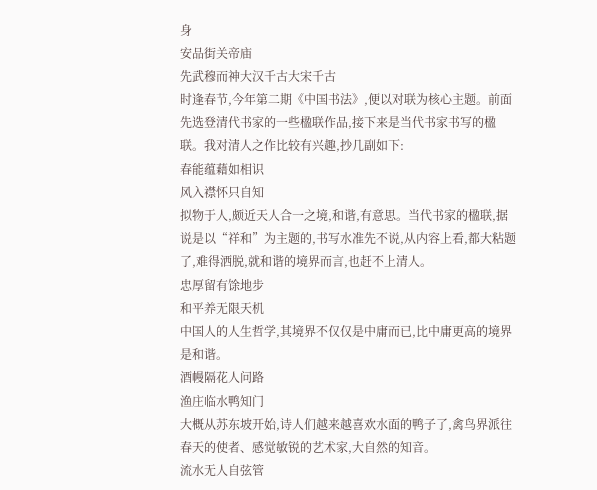身
安品街关帝庙
先武穆而神大汉千古大宋千古
时逢春节,今年第二期《中国书法》,便以对联为核心主题。前面先选登清代书家的一些楹联作品,接下来是当代书家书写的楹联。我对清人之作比较有兴趣,抄几副如下:
春能蕴藉如相识
风入襟怀只自知
拟物于人,颇近天人合一之境,和谐,有意思。当代书家的楹联,据说是以“祥和”为主题的,书写水准先不说,从内容上看,都大粘题了,难得洒脱,就和谐的境界而言,也赶不上清人。
忠厚留有馀地步
和平养无限天机
中国人的人生哲学,其境界不仅仅是中庸而已,比中庸更高的境界是和谐。
酒幔隔花人问路
渔庄临水鸭知门
大概从苏东坡开始,诗人们越来越喜欢水面的鸭子了,禽鸟界派往春天的使者、感觉敏锐的艺术家,大自然的知音。
流水无人自弦管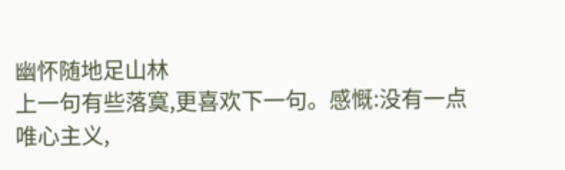幽怀随地足山林
上一句有些落寞,更喜欢下一句。感慨:没有一点唯心主义,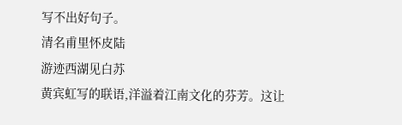写不出好句子。
清名甫里怀皮陆
游迹西湖见白苏
黄宾虹写的联语,洋溢着江南文化的芬芳。这让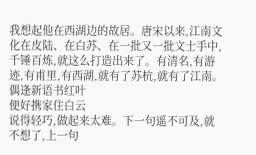我想起他在西湖边的故居。唐宋以来,江南文化在皮陆、在白苏、在一批又一批文士手中,千锤百炼,就这么打造出来了。有清名,有游迹,有甫里,有西湖,就有了苏杭,就有了江南。
偶逢新语书红叶
便好携家住白云
说得轻巧,做起来太难。下一句遥不可及,就不想了,上一句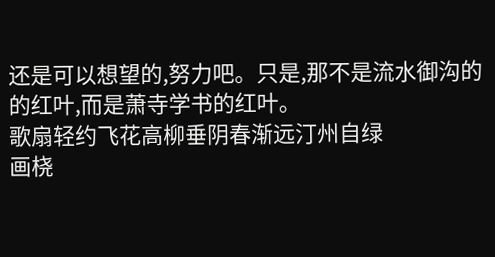还是可以想望的,努力吧。只是,那不是流水御沟的的红叶,而是萧寺学书的红叶。
歌扇轻约飞花高柳垂阴春渐远汀州自绿
画桡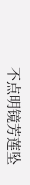不点明镜芳莲坠